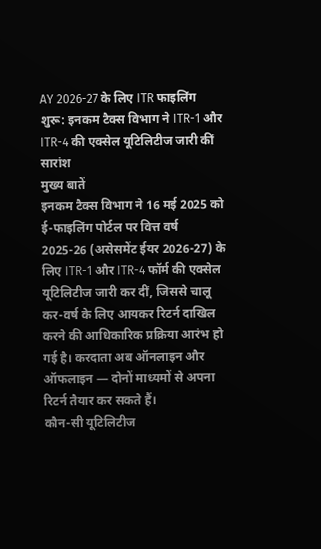AY 2026-27 के लिए ITR फाइलिंग शुरू: इनकम टैक्स विभाग ने ITR-1 और ITR-4 की एक्सेल यूटिलिटीज जारी कीं
सारांश
मुख्य बातें
इनकम टैक्स विभाग ने 16 मई 2025 को ई-फाइलिंग पोर्टल पर वित्त वर्ष 2025-26 (असेसमेंट ईयर 2026-27) के लिए ITR-1 और ITR-4 फॉर्म की एक्सेल यूटिलिटीज जारी कर दीं, जिससे चालू कर-वर्ष के लिए आयकर रिटर्न दाखिल करने की आधिकारिक प्रक्रिया आरंभ हो गई है। करदाता अब ऑनलाइन और ऑफलाइन — दोनों माध्यमों से अपना रिटर्न तैयार कर सकते हैं।
कौन-सी यूटिलिटीज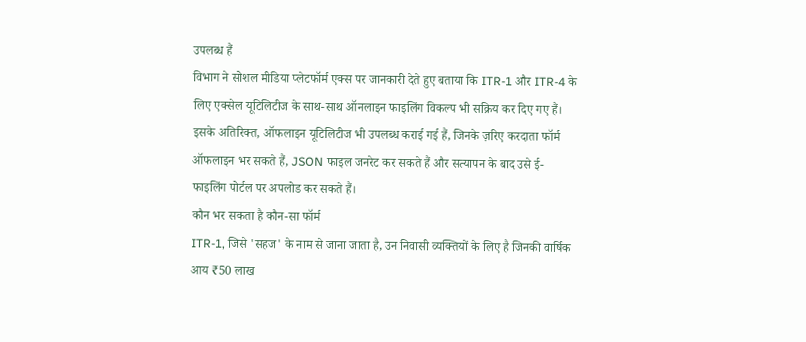उपलब्ध हैं
विभाग ने सोशल मीडिया प्लेटफॉर्म एक्स पर जानकारी देते हुए बताया कि ITR-1 और ITR-4 के लिए एक्सेल यूटिलिटीज के साथ-साथ ऑनलाइन फाइलिंग विकल्प भी सक्रिय कर दिए गए हैं। इसके अतिरिक्त, ऑफलाइन यूटिलिटीज भी उपलब्ध कराई गई हैं, जिनके ज़रिए करदाता फॉर्म ऑफलाइन भर सकते हैं, JSON फाइल जनरेट कर सकते हैं और सत्यापन के बाद उसे ई-फाइलिंग पोर्टल पर अपलोड कर सकते हैं।
कौन भर सकता है कौन-सा फॉर्म
ITR-1, जिसे 'सहज' के नाम से जाना जाता है, उन निवासी व्यक्तियों के लिए है जिनकी वार्षिक आय ₹50 लाख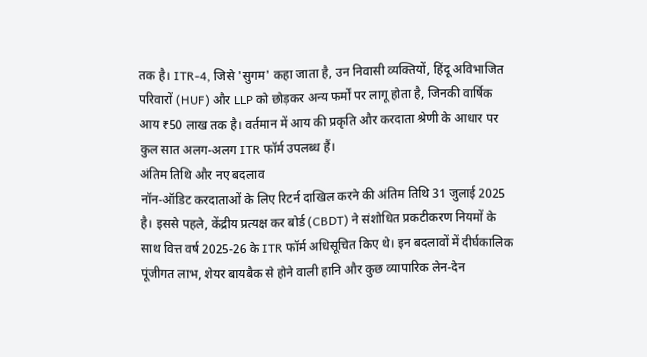तक है। ITR-4, जिसे 'सुगम' कहा जाता है, उन निवासी व्यक्तियों, हिंदू अविभाजित परिवारों (HUF) और LLP को छोड़कर अन्य फर्मों पर लागू होता है, जिनकी वार्षिक आय ₹50 लाख तक है। वर्तमान में आय की प्रकृति और करदाता श्रेणी के आधार पर कुल सात अलग-अलग ITR फॉर्म उपलब्ध हैं।
अंतिम तिथि और नए बदलाव
नॉन-ऑडिट करदाताओं के लिए रिटर्न दाखिल करने की अंतिम तिथि 31 जुलाई 2025 है। इससे पहले, केंद्रीय प्रत्यक्ष कर बोर्ड (CBDT) ने संशोधित प्रकटीकरण नियमों के साथ वित्त वर्ष 2025-26 के ITR फॉर्म अधिसूचित किए थे। इन बदलावों में दीर्घकालिक पूंजीगत लाभ, शेयर बायबैक से होने वाली हानि और कुछ व्यापारिक लेन-देन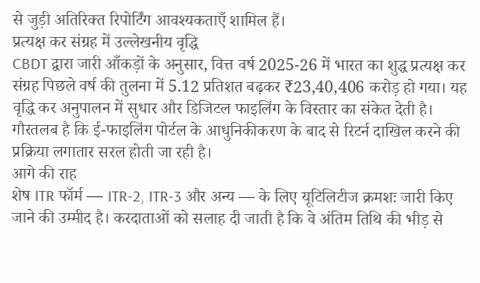से जुड़ी अतिरिक्त रिपोर्टिंग आवश्यकताएँ शामिल हैं।
प्रत्यक्ष कर संग्रह में उल्लेखनीय वृद्धि
CBDT द्वारा जारी आँकड़ों के अनुसार, वित्त वर्ष 2025-26 में भारत का शुद्ध प्रत्यक्ष कर संग्रह पिछले वर्ष की तुलना में 5.12 प्रतिशत बढ़कर ₹23,40,406 करोड़ हो गया। यह वृद्धि कर अनुपालन में सुधार और डिजिटल फाइलिंग के विस्तार का संकेत देती है। गौरतलब है कि ई-फाइलिंग पोर्टल के आधुनिकीकरण के बाद से रिटर्न दाखिल करने की प्रक्रिया लगातार सरल होती जा रही है।
आगे की राह
शेष ITR फॉर्म — ITR-2, ITR-3 और अन्य — के लिए यूटिलिटीज क्रमशः जारी किए जाने की उम्मीद है। करदाताओं को सलाह दी जाती है कि वे अंतिम तिथि की भीड़ से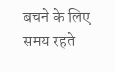बचने के लिए समय रहते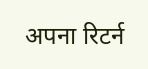अपना रिटर्न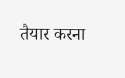तैयार करना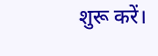शुरू करें।